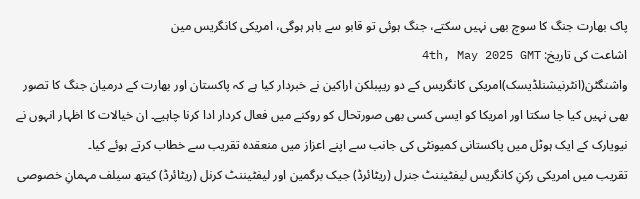پاک بھارت جنگ کا سوچ بھی نہیں سکتے، جنگ ہوئی تو قابو سے باہر ہوگی، امریکی کانگریس مین
اشاعت کی تاریخ: 4th, May 2025 GMT
واشنگٹن(انٹرنیشنلڈیسک)امریکی کانگریس کے دو ریپبلکن اراکین نے خبردار کیا ہے کہ پاکستان اور بھارت کے درمیان جنگ کا تصور بھی نہیں کیا جا سکتا اور امریکا کو ایسی کسی بھی صورتحال کو روکنے میں فعال کردار ادا کرنا چاہیے۔ ان خیالات کا اظہار انہوں نے نیویارک کے ایک ہوٹل میں پاکستانی کمیونٹی کی جانب سے اپنے اعزاز میں منعقدہ تقریب سے خطاب کرتے ہوئے کیا۔
تقریب میں امریکی رکنِ کانگریس لیفٹیننٹ جنرل (ریٹائرڈ) جیک برگمین اور لیفٹیننٹ کرنل (ریٹائرڈ) کیتھ سیلف مہمانِ خصوصی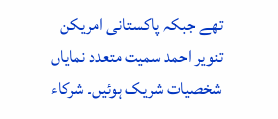تھے جبکہ پاکستانی امریکن تنویر احمد سمیت متعدد نمایاں شخصیات شریک ہوئیں۔ شرکاء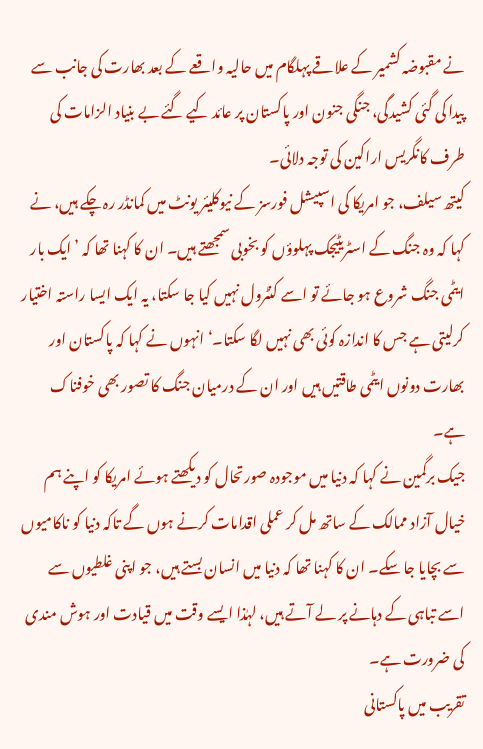نے مقبوضہ کشمیر کے علاقے پہلگام میں حالیہ واقعے کے بعد بھارت کی جانب سے پیدا کی گئی کشیدگی، جنگی جنون اور پاکستان پر عائد کیے گئے بے بنیاد الزامات کی طرف کانگریس اراکین کی توجہ دلائی۔
کیتھ سیلف، جو امریکا کی اسپیشل فورسز کے نیوکلیئر یونٹ میں کمانڈر رہ چکے ہیں، نے کہا کہ وہ جنگ کے اسٹریٹیجک پہلوؤں کو بخوبی سمجھتے ہیں۔ ان کا کہنا تھا کہ ’ایک بار ایٹمی جنگ شروع ہو جائے تو اسے کنٹرول نہیں کیا جا سکتا، یہ ایک ایسا راستہ اختیار کرلیتی ہے جس کا اندازہ کوئی بھی نہیں لگا سکتا۔‘ انہوں نے کہا کہ پاکستان اور بھارت دونوں ایٹمی طاقتیں ہیں اور ان کے درمیان جنگ کا تصور بھی خوفناک ہے۔
جیک برگمین نے کہا کہ دنیا میں موجودہ صورتحال کو دیکھتے ہوئے امریکا کو اپنے ہم خیال آزاد ممالک کے ساتھ مل کر عملی اقدامات کرنے ہوں گے تاکہ دنیا کو ناکامیوں سے بچایا جا سکے۔ ان کا کہنا تھا کہ دنیا میں انسان بستے ہیں، جو اپنی غلطیوں سے اسے تباہی کے دہانے پر لے آتے ہیں، لہٰذا ایسے وقت میں قیادت اور ہوش مندی کی ضرورت ہے۔
تقریب میں پاکستانی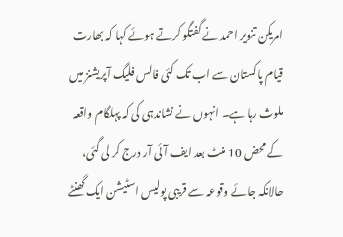امریکن تنویر احمد نے گفتگو کرتے ہوئے کہا کہ بھارت قیام پاکستان سے اب تک کئی فالس فلیگ آپریشنز میں ملوث رہا ہے۔ انہوں نے نشاندہی کی کہ پہلگام واقعہ کے محض 10 منٹ بعد ایف آئی آر درج کر لی گئی، حالانکہ جائے وقوعہ سے قریبی پولیس اسٹیشن ایک گھنٹے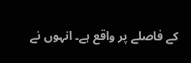کے فاصلے پر واقع ہے۔ انہوں نے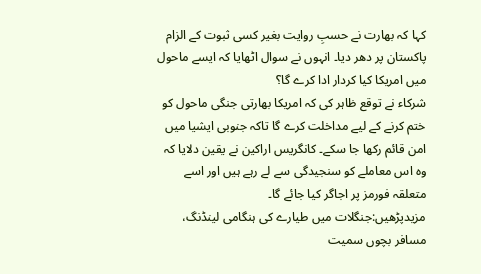کہا کہ بھارت نے حسبِ روایت بغیر کسی ثبوت کے الزام پاکستان پر دھر دیا۔ انہوں نے سوال اٹھایا کہ ایسے ماحول میں امریکا کیا کردار ادا کرے گا؟
شرکاء نے توقع ظاہر کی کہ امریکا بھارتی جنگی ماحول کو ختم کرنے کے لیے مداخلت کرے گا تاکہ جنوبی ایشیا میں امن قائم رکھا جا سکے۔ کانگریس اراکین نے یقین دلایا کہ وہ اس معاملے کو سنجیدگی سے لے رہے ہیں اور اسے متعلقہ فورمز پر اجاگر کیا جائے گا۔
مزیدپڑھیں:جنگلات میں طیارے کی ہنگامی لینڈنگ، مسافر بچوں سمیت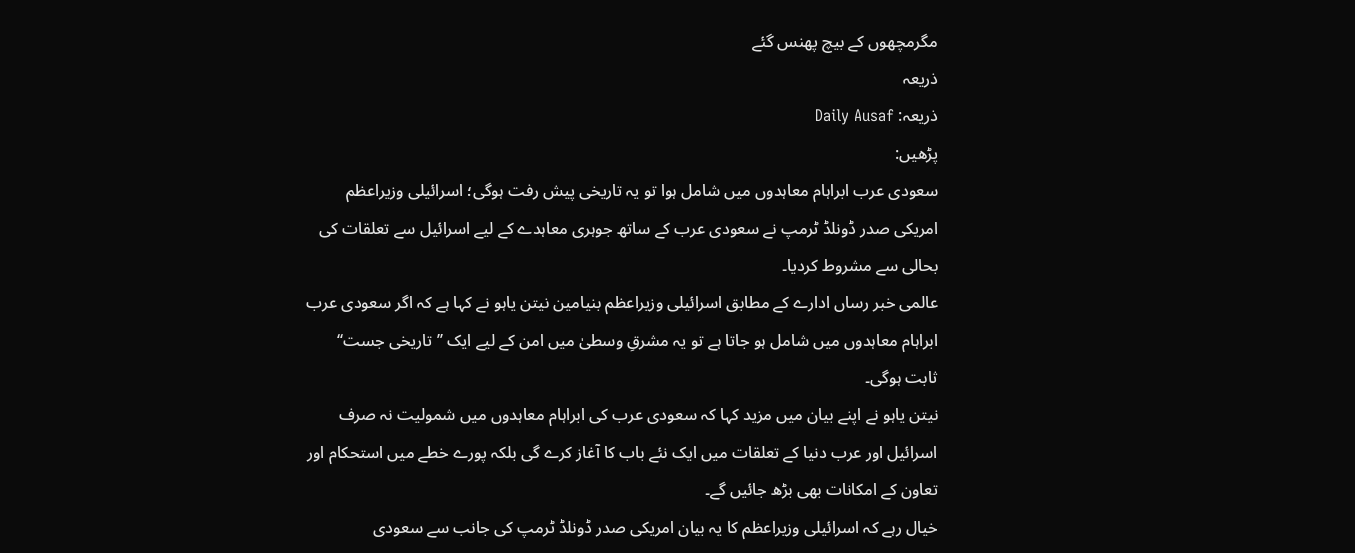مگرمچھوں کے بیچ پھنس گئے
ذریعہ
ذریعہ: Daily Ausaf
پڑھیں:
سعودی عرب ابراہام معاہدوں میں شامل ہوا تو یہ تاریخی پیش رفت ہوگی؛ اسرائیلی وزیراعظم
امریکی صدر ڈونلڈ ٹرمپ نے سعودی عرب کے ساتھ جوہری معاہدے کے لیے اسرائیل سے تعلقات کی بحالی سے مشروط کردیا۔
عالمی خبر رساں ادارے کے مطابق اسرائیلی وزیراعظم بنیامین نیتن یاہو نے کہا ہے کہ اگر سعودی عرب ابراہام معاہدوں میں شامل ہو جاتا ہے تو یہ مشرقِ وسطیٰ میں امن کے لیے ایک ’’تاریخی جست‘‘ ثابت ہوگی۔
نیتن یاہو نے اپنے بیان میں مزید کہا کہ سعودی عرب کی ابراہام معاہدوں میں شمولیت نہ صرف اسرائیل اور عرب دنیا کے تعلقات میں ایک نئے باب کا آغاز کرے گی بلکہ پورے خطے میں استحکام اور تعاون کے امکانات بھی بڑھ جائیں گے۔
خیال رہے کہ اسرائیلی وزیراعظم کا یہ بیان امریکی صدر ڈونلڈ ٹرمپ کی جانب سے سعودی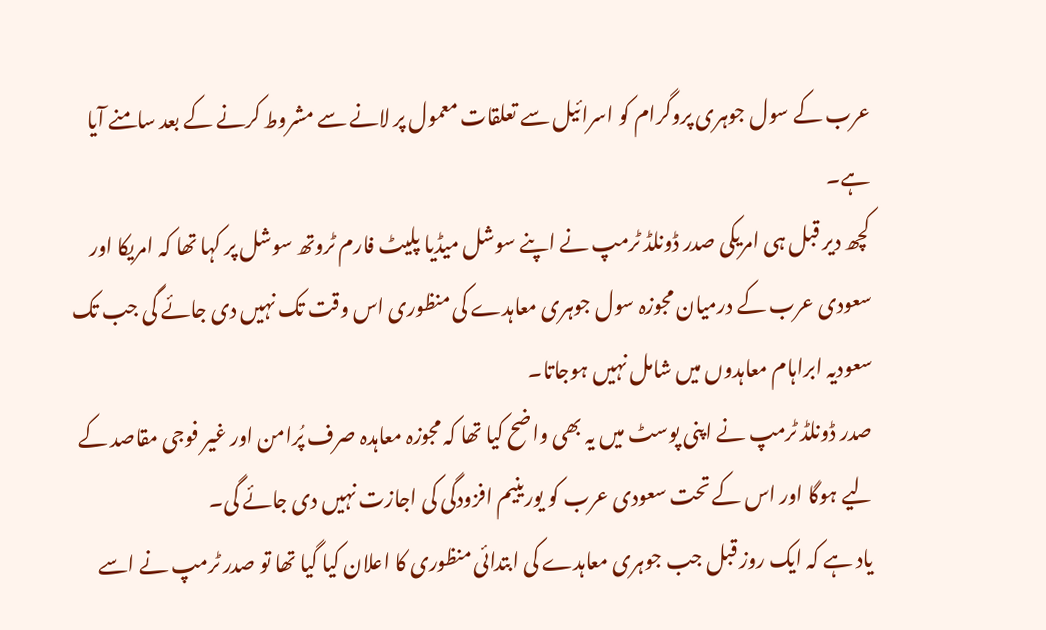عرب کے سول جوہری پروگرام کو اسرائیل سے تعلقات معمول پر لانے سے مشروط کرنے کے بعد سامنے آیا ہے۔
کچھ دیر قبل ہی امریکی صدر ڈونلڈ ٹرمپ نے اپنے سوشل میڈیا پلیٹ فارم ٹروتھ سوشل پر کہا تھا کہ امریکا اور سعودی عرب کے درمیان مجوزہ سول جوہری معاہدے کی منظوری اس وقت تک نہیں دی جائے گی جب تک سعودیہ ابراہام معاہدوں میں شامل نہیں ہوجاتا۔
صدر ڈونلڈ ٹرمپ نے اپنی پوسٹ میں یہ بھی واضح کیا تھا کہ مجوزہ معاہدہ صرف پُرامن اور غیر فوجی مقاصد کے لیے ہوگا اور اس کے تحت سعودی عرب کو یورینیم افزودگی کی اجازت نہیں دی جائے گی۔
یاد ہے کہ ایک روز قبل جب جوہری معاہدے کی ابتدائی منظوری کا اعلان کیا گیا تھا تو صدر ٹرمپ نے اسے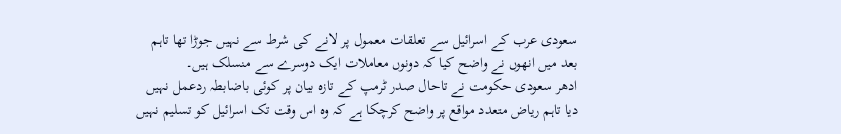سعودی عرب کے اسرائیل سے تعلقات معمول پر لانے کی شرط سے نہیں جوڑا تھا تاہم بعد میں انھوں نے واضح کیا کہ دونوں معاملات ایک دوسرے سے منسلک ہیں۔
ادھر سعودی حکومت نے تاحال صدر ٹرمپ کے تازہ بیان پر کوئی باضابطہ ردعمل نہیں دیا تاہم ریاض متعدد مواقع پر واضح کرچکا ہے کہ وہ اس وقت تک اسرائیل کو تسلیم نہیں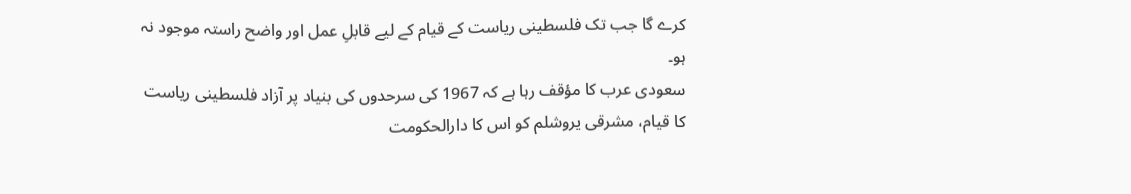کرے گا جب تک فلسطینی ریاست کے قیام کے لیے قابلِ عمل اور واضح راستہ موجود نہ ہو۔
سعودی عرب کا مؤقف رہا ہے کہ 1967 کی سرحدوں کی بنیاد پر آزاد فلسطینی ریاست کا قیام، مشرقی یروشلم کو اس کا دارالحکومت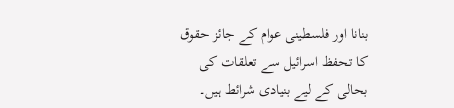بنانا اور فلسطینی عوام کے جائز حقوق کا تحفظ اسرائیل سے تعلقات کی بحالی کے لیے بنیادی شرائط ہیں۔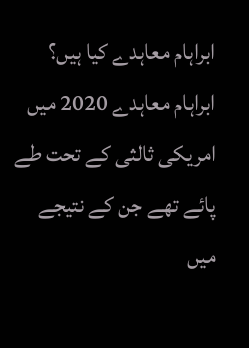ابراہام معاہدے کیا ہیں؟
ابراہام معاہدے 2020 میں امریکی ثالثی کے تحت طے پائے تھے جن کے نتیجے میں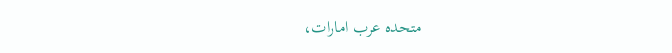متحدہ عرب امارات،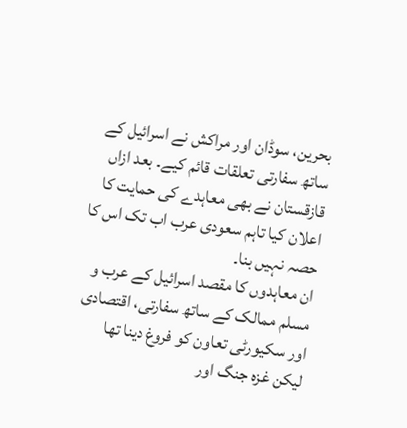بحرین، سوڈان اور مراکش نے اسرائیل کے ساتھ سفارتی تعلقات قائم کیے۔ بعد ازاں قازقستان نے بھی معاہدے کی حمایت کا اعلان کیا تاہم سعودی عرب اب تک اس کا حصہ نہیں بنا۔
ان معاہدوں کا مقصد اسرائیل کے عرب و مسلم ممالک کے ساتھ سفارتی، اقتصادی اور سکیورٹی تعاون کو فروغ دینا تھا لیکن غزہ جنگ اور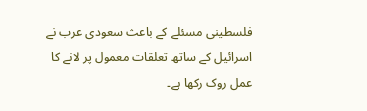فلسطینی مسئلے کے باعث سعودی عرب نے اسرائیل کے ساتھ تعلقات معمول پر لانے کا عمل روک رکھا ہے۔